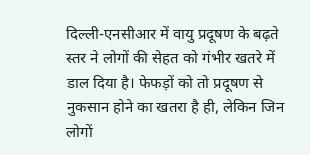दिल्ली-एनसीआर में वायु प्रदूषण के बढ़ते स्तर ने लोगों की सेहत को गंभीर खतरे में डाल दिया है। फेफड़ों को तो प्रदूषण से नुकसान होने का खतरा है ही, लेकिन जिन लोगों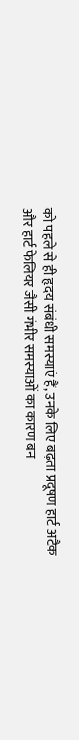को पहले से ही हृदय संबंधी समस्याएं हैं, उनके लिए बढ़ता प्रदूषण हार्ट अटैक और हार्ट फेलियर जैसी गंभीर समस्याओं का कारण बन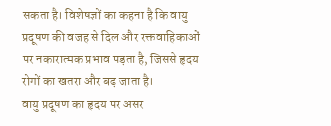सकता है। विशेषज्ञों का कहना है कि वायु प्रदूषण की वजह से दिल और रक्तवाहिकाओं पर नकारात्मक प्रभाव पड़ता है, जिससे हृदय रोगों का खतरा और बढ़ जाता है।
वायु प्रदूषण का हृदय पर असर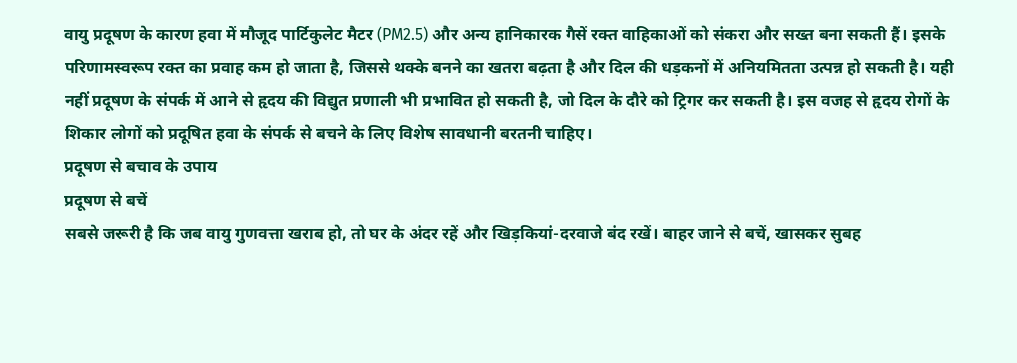वायु प्रदूषण के कारण हवा में मौजूद पार्टिकुलेट मैटर (PM2.5) और अन्य हानिकारक गैसें रक्त वाहिकाओं को संकरा और सख्त बना सकती हैं। इसके परिणामस्वरूप रक्त का प्रवाह कम हो जाता है, जिससे थक्के बनने का खतरा बढ़ता है और दिल की धड़कनों में अनियमितता उत्पन्न हो सकती है। यही नहीं प्रदूषण के संपर्क में आने से हृदय की विद्युत प्रणाली भी प्रभावित हो सकती है, जो दिल के दौरे को ट्रिगर कर सकती है। इस वजह से हृदय रोगों के शिकार लोगों को प्रदूषित हवा के संपर्क से बचने के लिए विशेष सावधानी बरतनी चाहिए।
प्रदूषण से बचाव के उपाय
प्रदूषण से बचें
सबसे जरूरी है कि जब वायु गुणवत्ता खराब हो, तो घर के अंदर रहें और खिड़कियां-दरवाजे बंद रखें। बाहर जाने से बचें, खासकर सुबह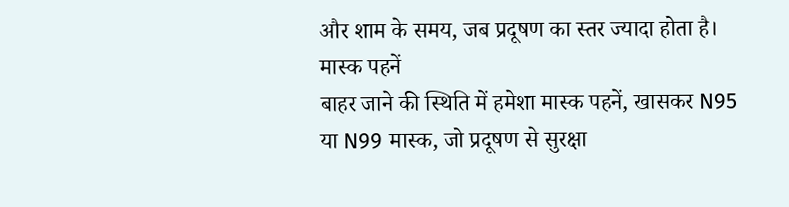और शाम के समय, जब प्रदूषण का स्तर ज्यादा होता है।
मास्क पहनें
बाहर जाने की स्थिति में हमेशा मास्क पहनें, खासकर N95 या N99 मास्क, जो प्रदूषण से सुरक्षा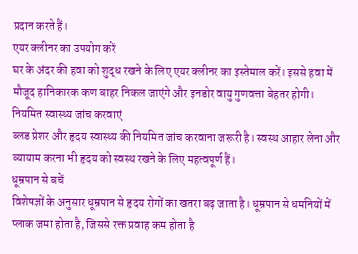प्रदान करते हैं।
एयर क्लीनर का उपयोग करें
घर के अंदर की हवा को शुद्ध रखने के लिए एयर क्लीनर का इस्तेमाल करें। इससे हवा में मौजूद हानिकारक कण बाहर निकल जाएंगे और इनडोर वायु गुणवत्ता बेहतर होगी।
नियमित स्वास्थ्य जांच करवाएं
ब्लड प्रेशर और हृदय स्वास्थ्य की नियमित जांच करवाना जरूरी है। स्वस्थ आहार लेना और व्यायाम करना भी हृदय को स्वस्थ रखने के लिए महत्वपूर्ण हैं।
धूम्रपान से बचें
विशेषज्ञों के अनुसार धूम्रपान से हृदय रोगों का खतरा बढ़ जाता है। धूम्रपान से धमनियों में प्लाक जमा होता है, जिससे रक्त प्रवाह कम होता है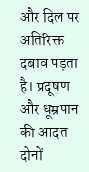और दिल पर अतिरिक्त दबाव पड़ता है। प्रदूषण और धूम्रपान की आदत दोनों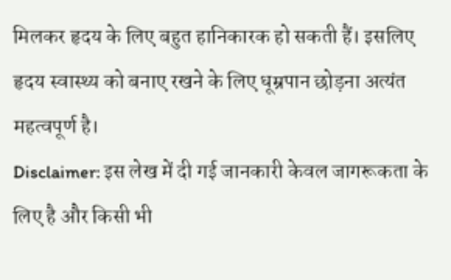मिलकर हृदय के लिए बहुत हानिकारक हो सकती हैं। इसलिए हृदय स्वास्थ्य को बनाए रखने के लिए धूम्रपान छोड़ना अत्यंत महत्वपूर्ण है।
Disclaimer: इस लेख में दी गई जानकारी केवल जागरूकता के लिए है और किसी भी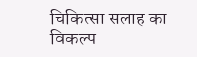चिकित्सा सलाह का विकल्प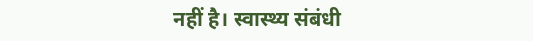नहीं है। स्वास्थ्य संबंधी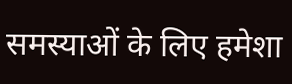समस्याओं के लिए हमेशा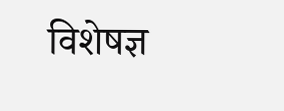विशेषज्ञ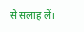से सलाह लें।